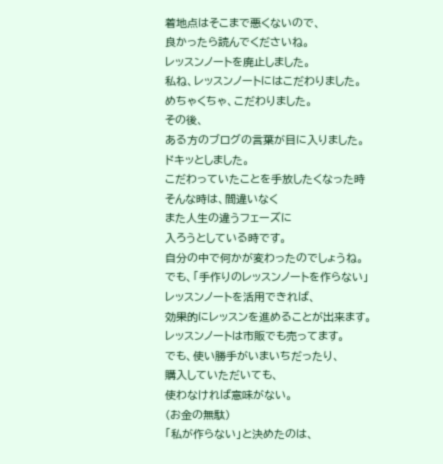着地点はそこまで悪くないので、
良かったら読んでくださいね。
レッスンノートを廃止しました。
私ね、レッスンノートにはこだわりました。
めちゃくちゃ、こだわりました。
その後、
ある方のブログの言葉が目に入りました。
ドキッとしました。
こだわっていたことを手放したくなった時
そんな時は、間違いなく
また人生の違うフェーズに
入ろうとしている時です。
自分の中で何かが変わったのでしょうね。
でも、「手作りのレッスンノートを作らない」
レッスンノートを活用できれば、
効果的にレッスンを進めることが出来ます。
レッスンノートは市販でも売ってます。
でも、使い勝手がいまいちだったり、
購入していただいても、
使わなければ意味がない。
(お金の無駄)
「私が作らない」と決めたのは、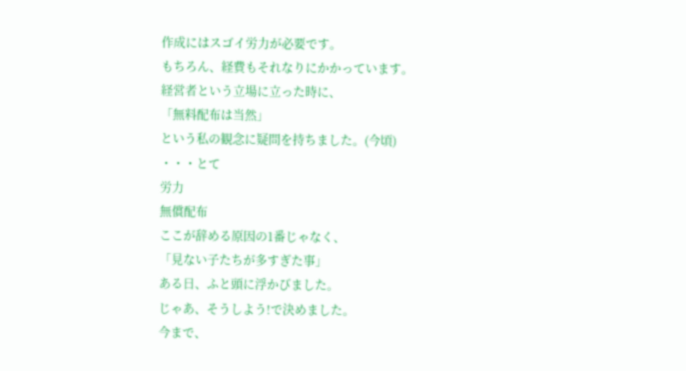作成にはスゴイ労力が必要です。
もちろん、経費もそれなりにかかっています。
経営者という立場に立った時に、
「無料配布は当然」
という私の観念に疑問を持ちました。(今頃)
・・・とて
労力
無償配布
ここが辞める原因の1番じゃなく、
「見ない子たちが多すぎた事」
ある日、ふと頭に浮かびました。
じゃあ、そうしよう!で決めました。
今まで、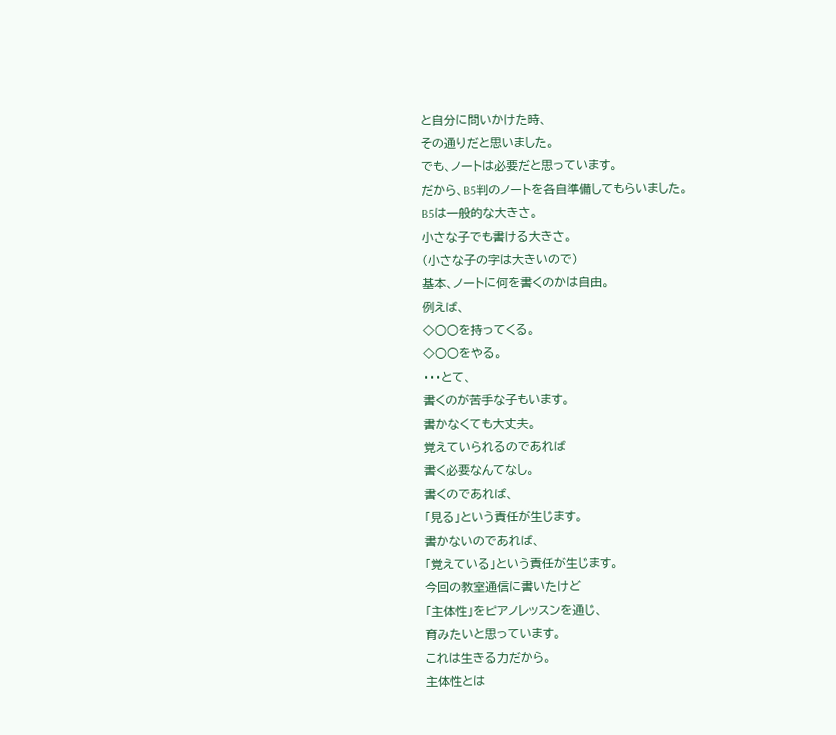と自分に問いかけた時、
その通りだと思いました。
でも、ノートは必要だと思っています。
だから、B5判のノートを各自準備してもらいました。
B5は一般的な大きさ。
小さな子でも書ける大きさ。
(小さな子の字は大きいので)
基本、ノートに何を書くのかは自由。
例えば、
◇○○を持ってくる。
◇○○をやる。
・・・とて、
書くのが苦手な子もいます。
書かなくても大丈夫。
覚えていられるのであれば
書く必要なんてなし。
書くのであれば、
「見る」という責任が生じます。
書かないのであれば、
「覚えている」という責任が生じます。
今回の教室通信に書いたけど
「主体性」をピアノレッスンを通じ、
育みたいと思っています。
これは生きる力だから。
主体性とは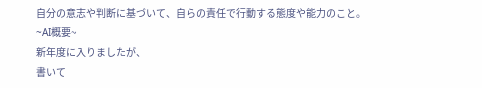自分の意志や判断に基づいて、自らの責任で行動する態度や能力のこと。
~AI概要~
新年度に入りましたが、
書いて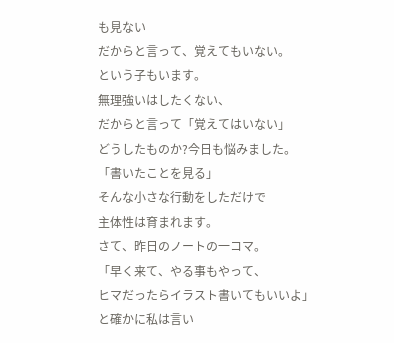も見ない
だからと言って、覚えてもいない。
という子もいます。
無理強いはしたくない、
だからと言って「覚えてはいない」
どうしたものか?今日も悩みました。
「書いたことを見る」
そんな小さな行動をしただけで
主体性は育まれます。
さて、昨日のノートの一コマ。
「早く来て、やる事もやって、
ヒマだったらイラスト書いてもいいよ」
と確かに私は言い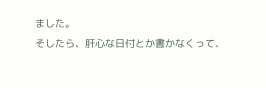ました。
そしたら、肝心な日付とか書かなくって、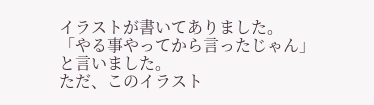イラストが書いてありました。
「やる事やってから言ったじゃん」
と言いました。
ただ、このイラスト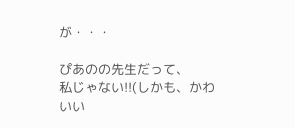が・・・

ぴあのの先生だって、
私じゃない!!(しかも、かわいい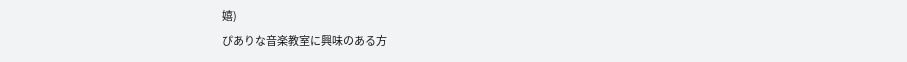嬉)
ぴありな音楽教室に興味のある方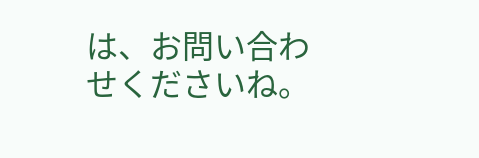は、お問い合わせくださいね。